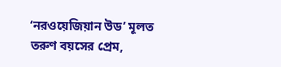‘নরওয়েজিয়ান উড’ মূলত তরুণ বয়সের প্রেম,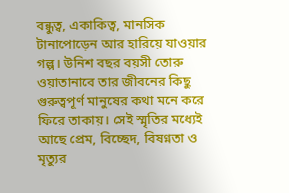বন্ধুত্ব, একাকিত্ব, মানসিক টানাপোড়েন আর হারিয়ে যাওয়ার গল্প। উনিশ বছর বয়সী তোরু ওয়াতানাবে তার জীবনের কিছু গুরুত্বপূর্ণ মানুষের কথা মনে করে ফিরে তাকায়। সেই স্মৃতির মধ্যেই আছে প্রেম, বিচ্ছেদ, বিষণ্নতা ও মৃত্যুর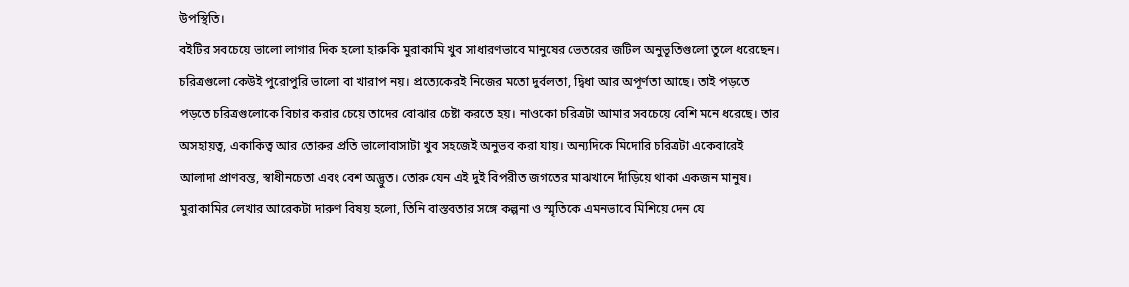উপস্থিতি।
বইটির সবচেয়ে ভালো লাগার দিক হলো হারুকি মুরাকামি খুব সাধারণভাবে মানুষের ভেতরের জটিল অনুভূতিগুলো তুলে ধরেছেন। চরিত্রগুলো কেউই পুরোপুরি ভালো বা খারাপ নয়। প্রত্যেকেরই নিজের মতো দুর্বলতা, দ্বিধা আর অপূর্ণতা আছে। তাই পড়তে পড়তে চরিত্রগুলোকে বিচার করার চেয়ে তাদের বোঝার চেষ্টা করতে হয়। নাওকো চরিত্রটা আমার সবচেয়ে বেশি মনে ধরেছে। তার অসহায়ত্ব, একাকিত্ব আর তোরুর প্রতি ভালোবাসাটা খুব সহজেই অনুভব করা যায়। অন্যদিকে মিদোরি চরিত্রটা একেবারেই আলাদা প্রাণবন্ত, স্বাধীনচেতা এবং বেশ অদ্ভুত। তোরু যেন এই দুই বিপরীত জগতের মাঝখানে দাঁড়িয়ে থাকা একজন মানুষ।
মুরাকামির লেখার আরেকটা দারুণ বিষয় হলো, তিনি বাস্তবতার সঙ্গে কল্পনা ও স্মৃতিকে এমনভাবে মিশিয়ে দেন যে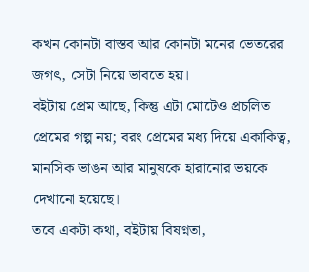কখন কোনটা বাস্তব আর কোনটা মনের ভেতরের জগৎ, সেটা নিয়ে ভাবতে হয়।
বইটায় প্রেম আছে, কিন্তু এটা মোটেও প্রচলিত প্রেমের গল্প নয়; বরং প্রেমের মধ্য দিয়ে একাকিত্ব, মানসিক ভাঙন আর মানুষকে হারানোর ভয়কে দেখানো হয়েছে।
তবে একটা কথা, বইটায় বিষণ্নতা,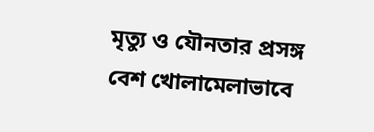মৃত্যু ও যৌনতার প্রসঙ্গ বেশ খোলামেলাভাবে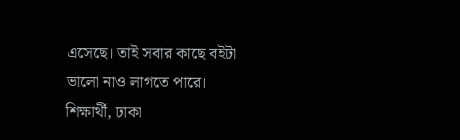এসেছে। তাই সবার কাছে বইটা ভালো নাও লাগতে পারে।
শিক্ষার্থী, ঢাকা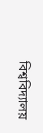বিশ্ববিদ্যালয়